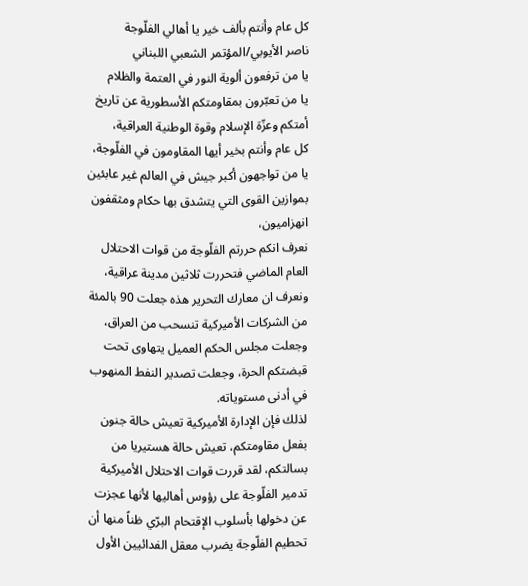كل عام وأنتم بألف خير يا أهالي الفلّوجة
ناصر الأيوبي/المؤتمر الشعبي اللبناني
يا من ترفعون ألوية النور في العتمة والظلام
يا من تعبّرون بمقاومتكم الأسطورية عن تاريخ أمتكم وعزّة الإسلام وقوة الوطنية العراقية،
كل عام وأنتم بخير أيها المقاومون في الفلّوجة،
يا من تواجهون أكبر جيش في العالم غير عابئين بموازين القوى التي يتشدق بها حكام ومثقفون انهزاميون،
نعرف انكم حررتم الفلّوجة من قوات الاحتلال العام الماضي فتحررت ثلاثين مدينة عراقية، ونعرف ان معارك التحرير هذه جعلت 90 بالمئة من الشركات الأميركية تنسحب من العراق، وجعلت مجلس الحكم العميل يتهاوى تحت قبضتكم الحرة، وجعلت تصدير النفط المنهوب في أدنى مستوياته.
لذلك فإن الإدارة الأميركية تعيش حالة جنون بفعل مقاومتكم، تعيش حالة هستيريا من بسالتكم، لقد قررت قوات الاحتلال الأميركية تدمير الفلّوجة على رؤوس أهاليها لأنها عجزت عن دخولها بأسلوب الإقتحام البرّي ظناً منها أن تحطيم الفلّوجة يضرب معقل الفدائيين الأول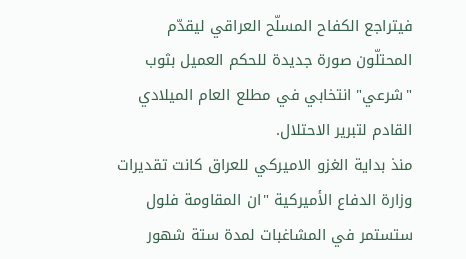فيتراجع الكفاح المسلّح العراقي ليقدّم المحتلّون صورة جديدة للحكم العميل بثوب "شرعي" انتخابي في مطلع العام الميلادي القادم لتبرير الاحتلال.
منذ بداية الغزو الاميركي للعراق كانت تقديرات وزارة الدفاع الأميركية "ان المقاومة فلول ستستمر في المشاغبات لمدة ستة شهور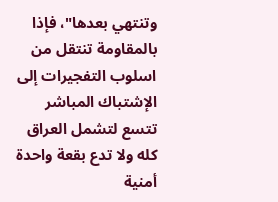وتنتهي بعدها"، فإذا بالمقاومة تنتقل من اسلوب التفجيرات إلى الإشتباك المباشر تتسع لتشمل العراق كله ولا تدع بقعة واحدة أمنية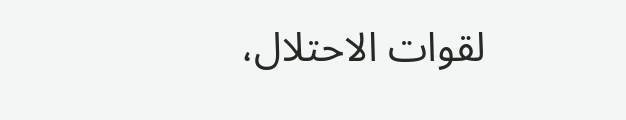لقوات الاحتلال،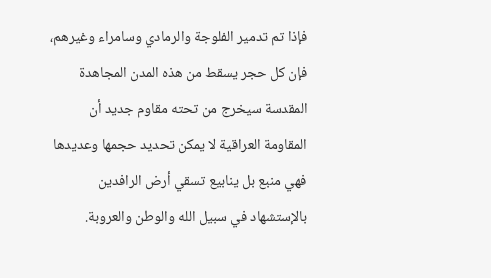فإذا تم تدمير الفلوجة والرمادي وسامراء وغيرهم، فإن كل حجر يسقط من هذه المدن المجاهدة المقدسة سيخرج من تحته مقاوم جديد أن المقاومة العراقية لا يمكن تحديد حجمها وعديدها فهي منبع بل ينابيع تسقي أرض الرافدين بالإستشهاد في سبيل الله والوطن والعروبة.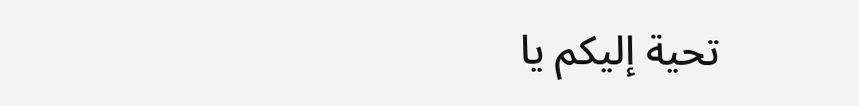تحية إليكم يا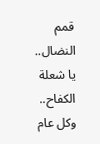قمم النضال.. يا شعلة الكفاح.. وكل عام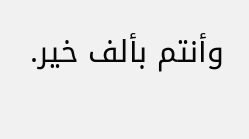وأنتم بألف خير.